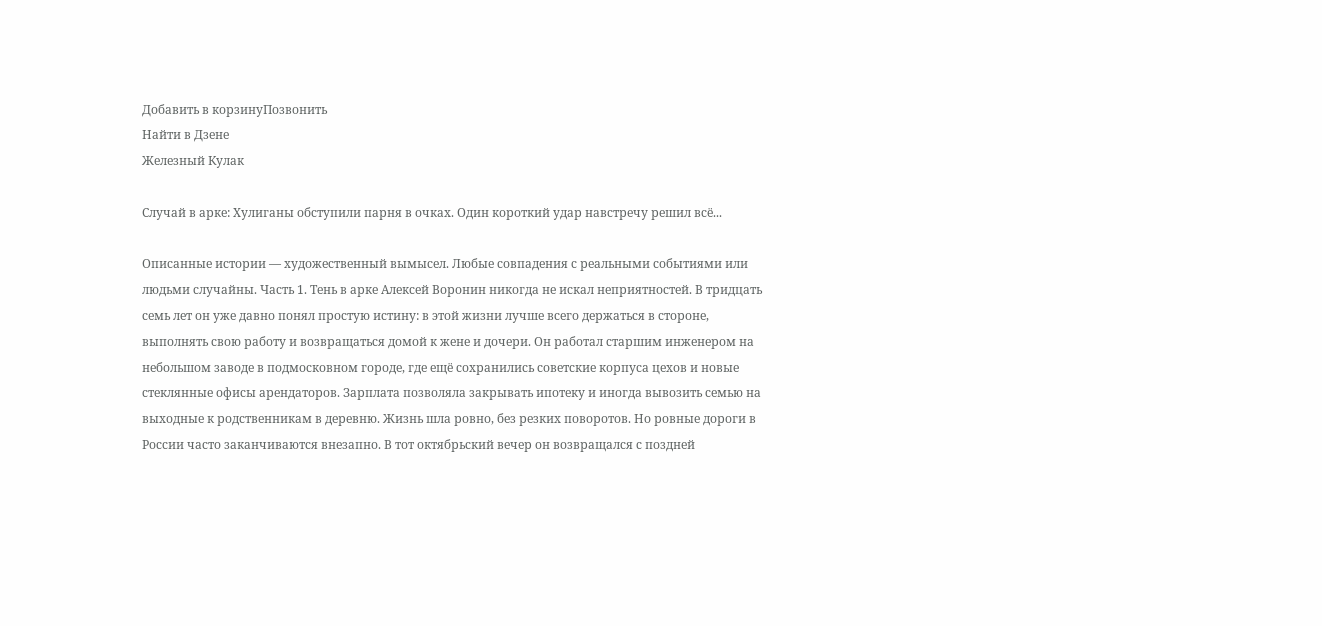Добавить в корзинуПозвонить
Найти в Дзене
Железный Кулак

Случай в арке: Хулиганы обступили парня в очках. Один короткий удар навстречу решил всё...

Описанные истории — художественный вымысел. Любые совпадения с реальными событиями или людьми случайны. Часть 1. Тень в арке Алексей Воронин никогда не искал неприятностей. В тридцать семь лет он уже давно понял простую истину: в этой жизни лучше всего держаться в стороне, выполнять свою работу и возвращаться домой к жене и дочери. Он работал старшим инженером на небольшом заводе в подмосковном городе, где ещё сохранились советские корпуса цехов и новые стеклянные офисы арендаторов. Зарплата позволяла закрывать ипотеку и иногда вывозить семью на выходные к родственникам в деревню. Жизнь шла ровно, без резких поворотов. Но ровные дороги в России часто заканчиваются внезапно. В тот октябрьский вечер он возвращался с поздней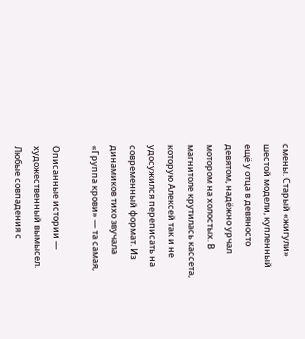смены. Старый «жигули» шестой модели, купленный ещё у отца в девяносто девятом, надёжно урчал мотором на холостых. В магнитоле крутилась кассета, которую Алексей так и не удосужился переписать на современный формат. Из динамиков тихо звучала «Группа крови» — та самая,

Описанные истории — художественный вымысел. Любые совпадения с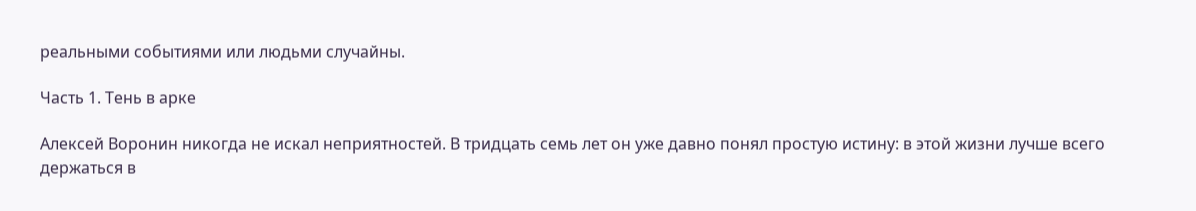реальными событиями или людьми случайны.

Часть 1. Тень в арке

Алексей Воронин никогда не искал неприятностей. В тридцать семь лет он уже давно понял простую истину: в этой жизни лучше всего держаться в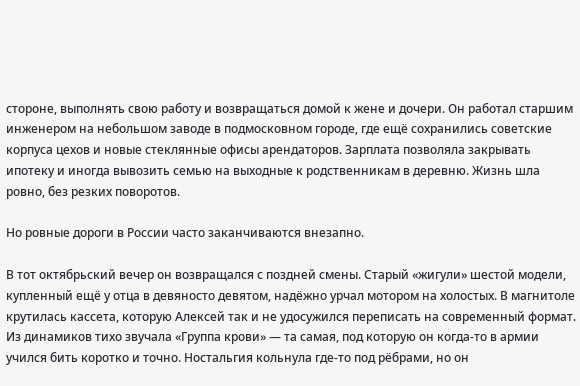стороне, выполнять свою работу и возвращаться домой к жене и дочери. Он работал старшим инженером на небольшом заводе в подмосковном городе, где ещё сохранились советские корпуса цехов и новые стеклянные офисы арендаторов. Зарплата позволяла закрывать ипотеку и иногда вывозить семью на выходные к родственникам в деревню. Жизнь шла ровно, без резких поворотов.

Но ровные дороги в России часто заканчиваются внезапно.

В тот октябрьский вечер он возвращался с поздней смены. Старый «жигули» шестой модели, купленный ещё у отца в девяносто девятом, надёжно урчал мотором на холостых. В магнитоле крутилась кассета, которую Алексей так и не удосужился переписать на современный формат. Из динамиков тихо звучала «Группа крови» — та самая, под которую он когда-то в армии учился бить коротко и точно. Ностальгия кольнула где-то под рёбрами, но он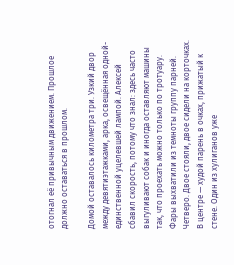отогнал её привычным движением. Прошлое должно оставаться в прошлом.

Домой оставалось километра три. Узкий двор между девятиэтажками, арка, освещённая одной-единственной уцелевшей лампой. Алексей сбавил скорость, потому что знал: здесь часто выгуливают собак и иногда оставляют машины так, что проехать можно только по тротуару. Фары выхватили из темноты группу парней. Четверо. Двое стояли, двое сидели на корточках. В центре — худой парень в очках, прижатый к стене. Один из хулиганов уже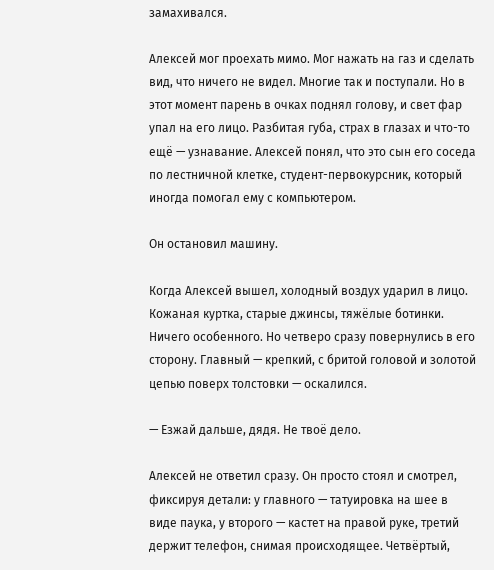замахивался.

Алексей мог проехать мимо. Мог нажать на газ и сделать вид, что ничего не видел. Многие так и поступали. Но в этот момент парень в очках поднял голову, и свет фар упал на его лицо. Разбитая губа, страх в глазах и что-то ещё — узнавание. Алексей понял, что это сын его соседа по лестничной клетке, студент-первокурсник, который иногда помогал ему с компьютером.

Он остановил машину.

Когда Алексей вышел, холодный воздух ударил в лицо. Кожаная куртка, старые джинсы, тяжёлые ботинки. Ничего особенного. Но четверо сразу повернулись в его сторону. Главный — крепкий, с бритой головой и золотой цепью поверх толстовки — оскалился.

— Езжай дальше, дядя. Не твоё дело.

Алексей не ответил сразу. Он просто стоял и смотрел, фиксируя детали: у главного — татуировка на шее в виде паука, у второго — кастет на правой руке, третий держит телефон, снимая происходящее. Четвёртый,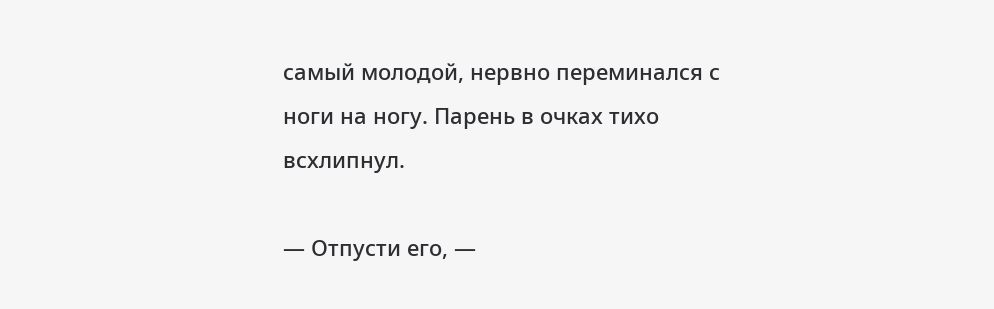самый молодой, нервно переминался с ноги на ногу. Парень в очках тихо всхлипнул.

— Отпусти его, —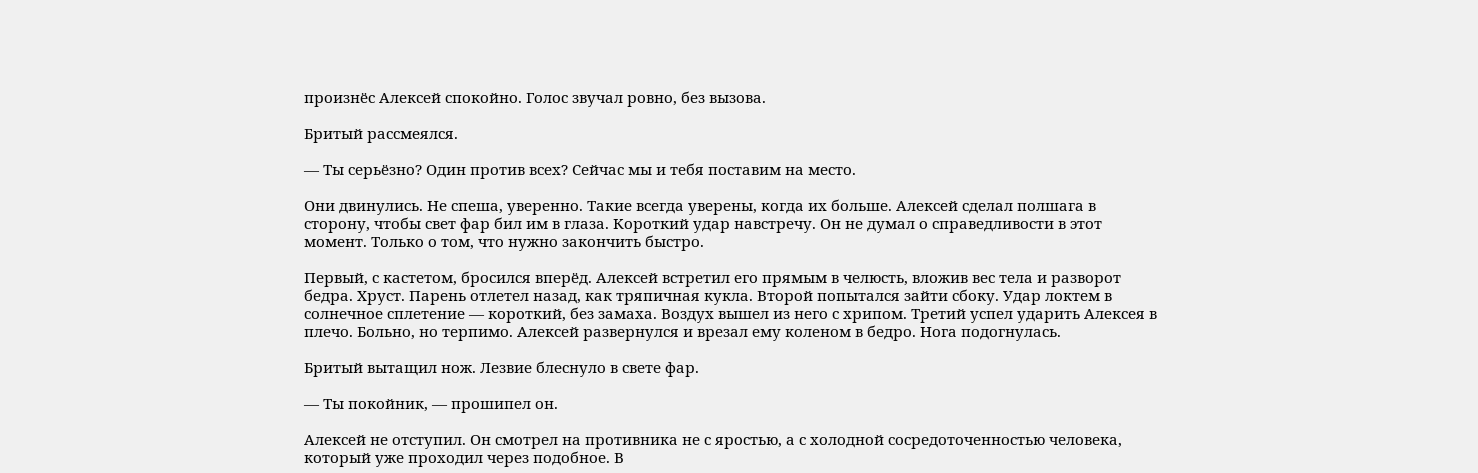произнёс Алексей спокойно. Голос звучал ровно, без вызова.

Бритый рассмеялся.

— Ты серьёзно? Один против всех? Сейчас мы и тебя поставим на место.

Они двинулись. Не спеша, уверенно. Такие всегда уверены, когда их больше. Алексей сделал полшага в сторону, чтобы свет фар бил им в глаза. Короткий удар навстречу. Он не думал о справедливости в этот момент. Только о том, что нужно закончить быстро.

Первый, с кастетом, бросился вперёд. Алексей встретил его прямым в челюсть, вложив вес тела и разворот бедра. Хруст. Парень отлетел назад, как тряпичная кукла. Второй попытался зайти сбоку. Удар локтем в солнечное сплетение — короткий, без замаха. Воздух вышел из него с хрипом. Третий успел ударить Алексея в плечо. Больно, но терпимо. Алексей развернулся и врезал ему коленом в бедро. Нога подогнулась.

Бритый вытащил нож. Лезвие блеснуло в свете фар.

— Ты покойник, — прошипел он.

Алексей не отступил. Он смотрел на противника не с яростью, а с холодной сосредоточенностью человека, который уже проходил через подобное. В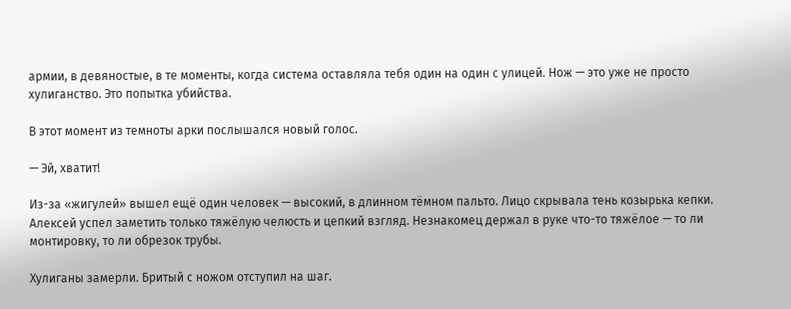армии, в девяностые, в те моменты, когда система оставляла тебя один на один с улицей. Нож — это уже не просто хулиганство. Это попытка убийства.

В этот момент из темноты арки послышался новый голос.

— Эй, хватит!

Из-за «жигулей» вышел ещё один человек — высокий, в длинном тёмном пальто. Лицо скрывала тень козырька кепки. Алексей успел заметить только тяжёлую челюсть и цепкий взгляд. Незнакомец держал в руке что-то тяжёлое — то ли монтировку, то ли обрезок трубы.

Хулиганы замерли. Бритый с ножом отступил на шаг.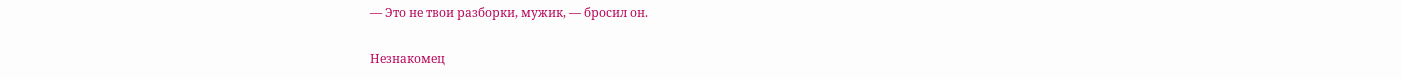— Это не твои разборки, мужик, — бросил он.

Незнакомец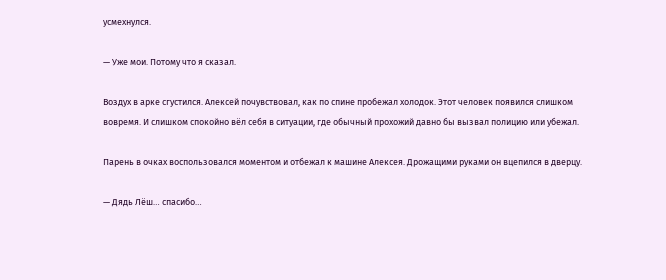усмехнулся.

— Уже мои. Потому что я сказал.

Воздух в арке сгустился. Алексей почувствовал, как по спине пробежал холодок. Этот человек появился слишком вовремя. И слишком спокойно вёл себя в ситуации, где обычный прохожий давно бы вызвал полицию или убежал.

Парень в очках воспользовался моментом и отбежал к машине Алексея. Дрожащими руками он вцепился в дверцу.

— Дядь Лёш… спасибо…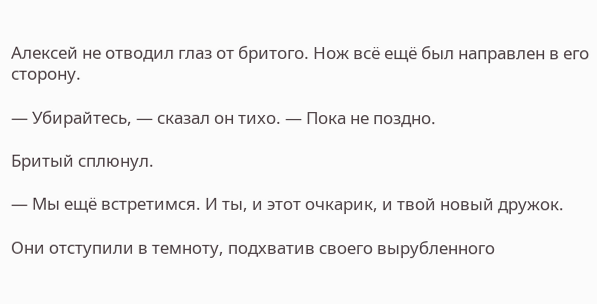Алексей не отводил глаз от бритого. Нож всё ещё был направлен в его сторону.

— Убирайтесь, — сказал он тихо. — Пока не поздно.

Бритый сплюнул.

— Мы ещё встретимся. И ты, и этот очкарик, и твой новый дружок.

Они отступили в темноту, подхватив своего вырубленного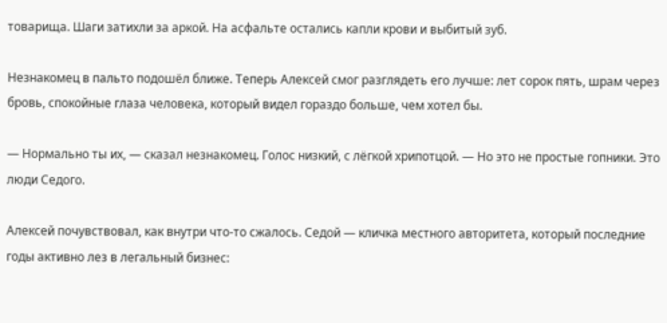товарища. Шаги затихли за аркой. На асфальте остались капли крови и выбитый зуб.

Незнакомец в пальто подошёл ближе. Теперь Алексей смог разглядеть его лучше: лет сорок пять, шрам через бровь, спокойные глаза человека, который видел гораздо больше, чем хотел бы.

— Нормально ты их, — сказал незнакомец. Голос низкий, с лёгкой хрипотцой. — Но это не простые гопники. Это люди Седого.

Алексей почувствовал, как внутри что-то сжалось. Седой — кличка местного авторитета, который последние годы активно лез в легальный бизнес: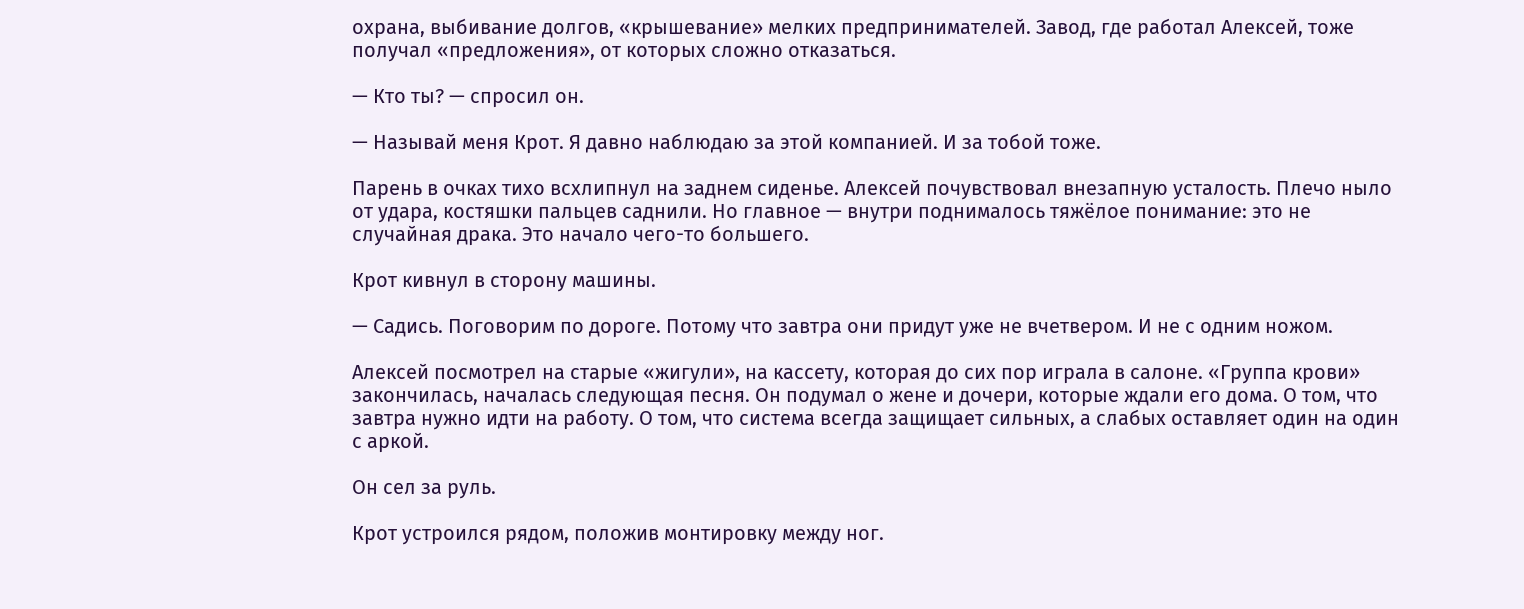охрана, выбивание долгов, «крышевание» мелких предпринимателей. Завод, где работал Алексей, тоже получал «предложения», от которых сложно отказаться.

— Кто ты? — спросил он.

— Называй меня Крот. Я давно наблюдаю за этой компанией. И за тобой тоже.

Парень в очках тихо всхлипнул на заднем сиденье. Алексей почувствовал внезапную усталость. Плечо ныло от удара, костяшки пальцев саднили. Но главное — внутри поднималось тяжёлое понимание: это не случайная драка. Это начало чего-то большего.

Крот кивнул в сторону машины.

— Садись. Поговорим по дороге. Потому что завтра они придут уже не вчетвером. И не с одним ножом.

Алексей посмотрел на старые «жигули», на кассету, которая до сих пор играла в салоне. «Группа крови» закончилась, началась следующая песня. Он подумал о жене и дочери, которые ждали его дома. О том, что завтра нужно идти на работу. О том, что система всегда защищает сильных, а слабых оставляет один на один с аркой.

Он сел за руль.

Крот устроился рядом, положив монтировку между ног.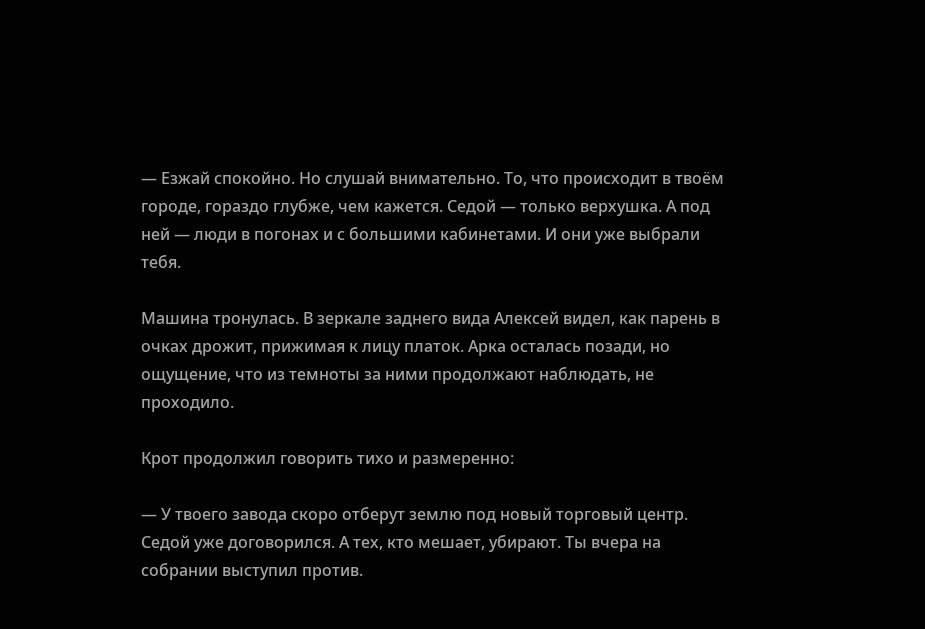— Езжай спокойно. Но слушай внимательно. То, что происходит в твоём городе, гораздо глубже, чем кажется. Седой — только верхушка. А под ней — люди в погонах и с большими кабинетами. И они уже выбрали тебя.

Машина тронулась. В зеркале заднего вида Алексей видел, как парень в очках дрожит, прижимая к лицу платок. Арка осталась позади, но ощущение, что из темноты за ними продолжают наблюдать, не проходило.

Крот продолжил говорить тихо и размеренно:

— У твоего завода скоро отберут землю под новый торговый центр. Седой уже договорился. А тех, кто мешает, убирают. Ты вчера на собрании выступил против.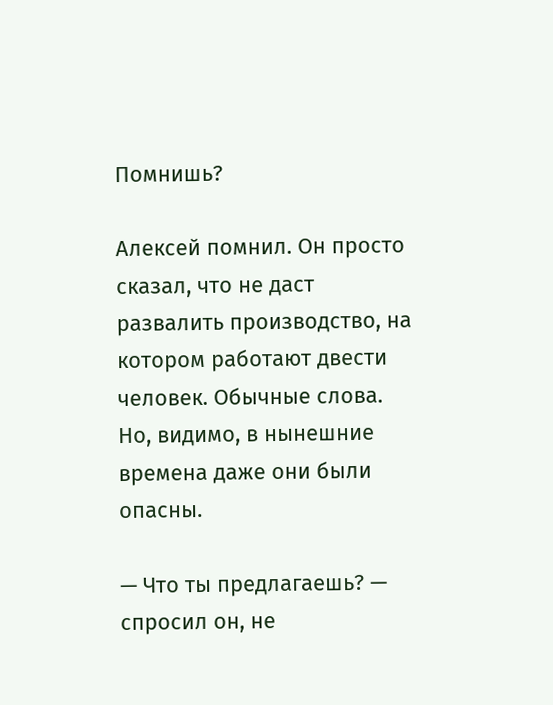Помнишь?

Алексей помнил. Он просто сказал, что не даст развалить производство, на котором работают двести человек. Обычные слова. Но, видимо, в нынешние времена даже они были опасны.

— Что ты предлагаешь? — спросил он, не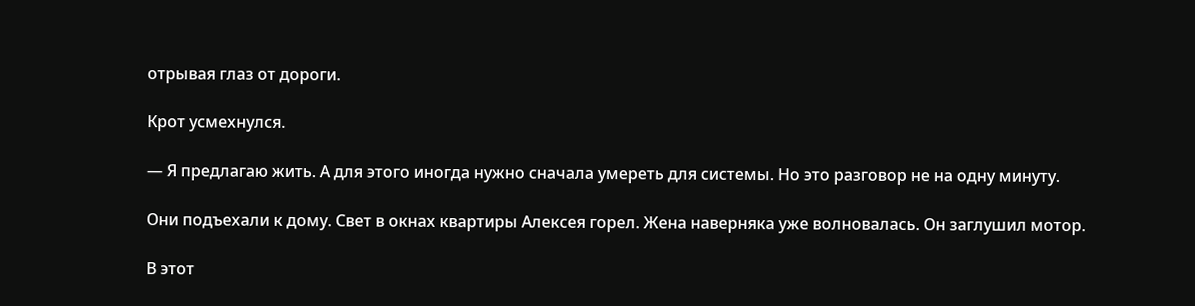отрывая глаз от дороги.

Крот усмехнулся.

— Я предлагаю жить. А для этого иногда нужно сначала умереть для системы. Но это разговор не на одну минуту.

Они подъехали к дому. Свет в окнах квартиры Алексея горел. Жена наверняка уже волновалась. Он заглушил мотор.

В этот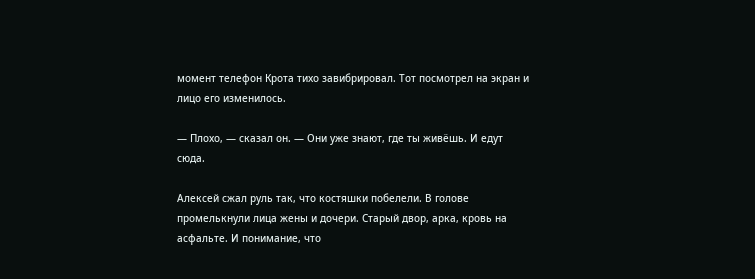момент телефон Крота тихо завибрировал. Тот посмотрел на экран и лицо его изменилось.

— Плохо, — сказал он. — Они уже знают, где ты живёшь. И едут сюда.

Алексей сжал руль так, что костяшки побелели. В голове промелькнули лица жены и дочери. Старый двор, арка, кровь на асфальте. И понимание, что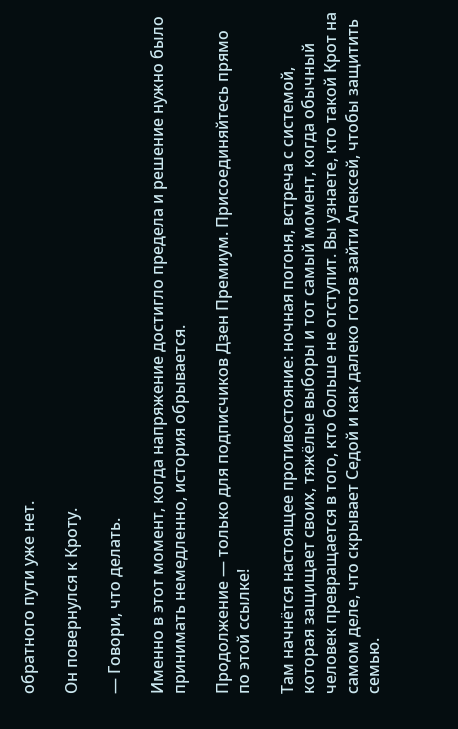обратного пути уже нет.

Он повернулся к Кроту.

— Говори, что делать.

Именно в этот момент, когда напряжение достигло предела и решение нужно было принимать немедленно, история обрывается.

Продолжение — только для подписчиков Дзен Премиум. Присоединяйтесь прямо по этой ссылке!

Там начнётся настоящее противостояние: ночная погоня, встреча с системой, которая защищает своих, тяжёлые выборы и тот самый момент, когда обычный человек превращается в того, кто больше не отступит. Вы узнаете, кто такой Крот на самом деле, что скрывает Седой и как далеко готов зайти Алексей, чтобы защитить семью.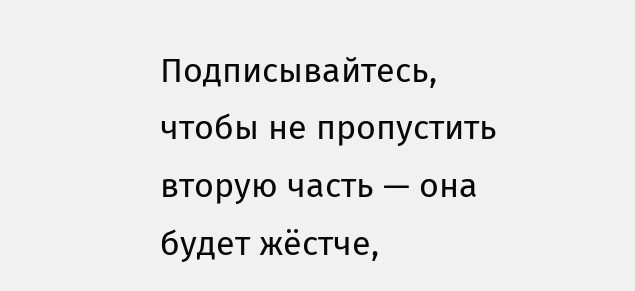Подписывайтесь, чтобы не пропустить вторую часть — она будет жёстче,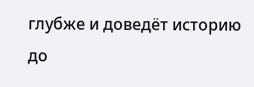глубже и доведёт историю до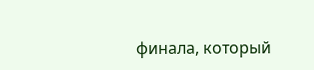финала, который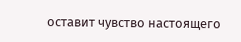оставит чувство настоящего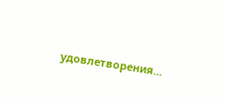удовлетворения...